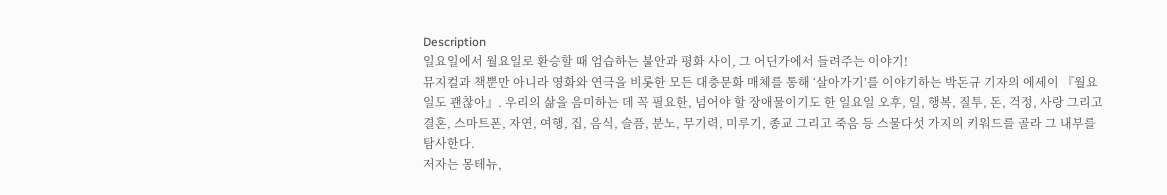Description
일요일에서 월요일로 환승할 때 엄습하는 불안과 평화 사이, 그 어딘가에서 들려주는 이야기!
뮤지컬과 책뿐만 아니라 영화와 연극을 비롯한 모든 대충문화 매체를 통해 ‘살아가기’를 이야기하는 박돈규 기자의 에세이 『월요일도 괜찮아』. 우리의 삶을 음미하는 데 꼭 필요한, 넘어야 할 장애물이기도 한 일요일 오후, 일, 행복, 질투, 돈, 걱정, 사랑 그리고 결혼, 스마트폰, 자연, 여행, 집, 음식, 슬픔, 분노, 무기력, 미루기, 종교 그리고 죽음 등 스물다섯 가지의 키워드를 골라 그 내부를 탐사한다.
저자는 몽테뉴,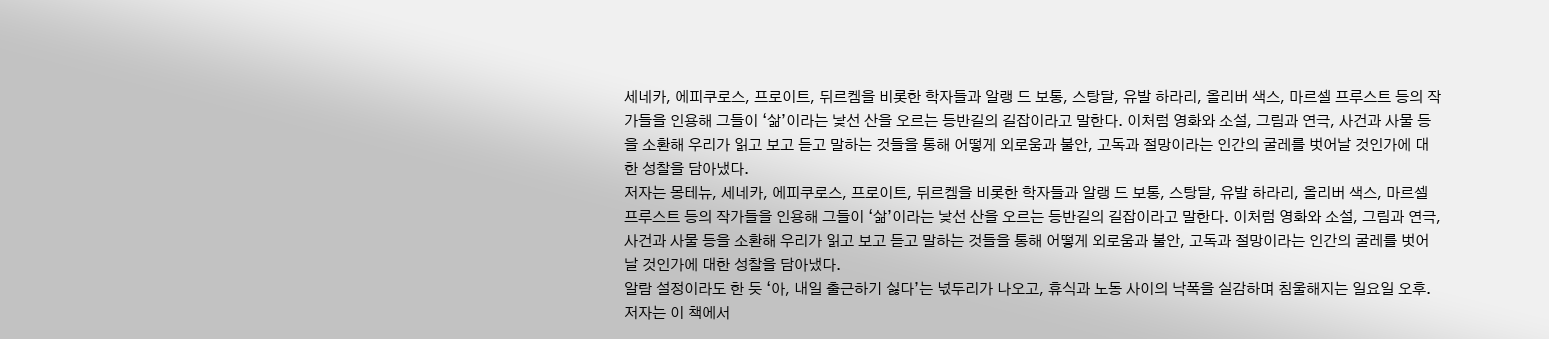세네카, 에피쿠로스, 프로이트, 뒤르켐을 비롯한 학자들과 알랭 드 보통, 스탕달, 유발 하라리, 올리버 색스, 마르셀 프루스트 등의 작가들을 인용해 그들이 ‘삶’이라는 낯선 산을 오르는 등반길의 길잡이라고 말한다. 이처럼 영화와 소설, 그림과 연극, 사건과 사물 등을 소환해 우리가 읽고 보고 듣고 말하는 것들을 통해 어떻게 외로움과 불안, 고독과 절망이라는 인간의 굴레를 벗어날 것인가에 대한 성찰을 담아냈다.
저자는 몽테뉴, 세네카, 에피쿠로스, 프로이트, 뒤르켐을 비롯한 학자들과 알랭 드 보통, 스탕달, 유발 하라리, 올리버 색스, 마르셀 프루스트 등의 작가들을 인용해 그들이 ‘삶’이라는 낯선 산을 오르는 등반길의 길잡이라고 말한다. 이처럼 영화와 소설, 그림과 연극, 사건과 사물 등을 소환해 우리가 읽고 보고 듣고 말하는 것들을 통해 어떻게 외로움과 불안, 고독과 절망이라는 인간의 굴레를 벗어날 것인가에 대한 성찰을 담아냈다.
알람 설정이라도 한 듯 ‘아, 내일 출근하기 싫다’는 넋두리가 나오고, 휴식과 노동 사이의 낙폭을 실감하며 침울해지는 일요일 오후. 저자는 이 책에서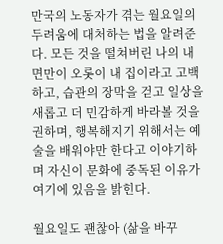만국의 노동자가 겪는 월요일의 두려움에 대처하는 법을 알려준다. 모든 것을 떨쳐버린 나의 내면만이 오롯이 내 집이라고 고백하고, 습관의 장막을 걷고 일상을 새롭고 더 민감하게 바라볼 것을 권하며, 행복해지기 위해서는 예술을 배워야만 한다고 이야기하며 자신이 문화에 중독된 이유가 여기에 있음을 밝힌다.

월요일도 괜찮아 (삶을 바꾸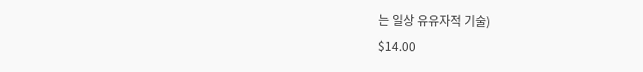는 일상 유유자적 기술)
$14.00